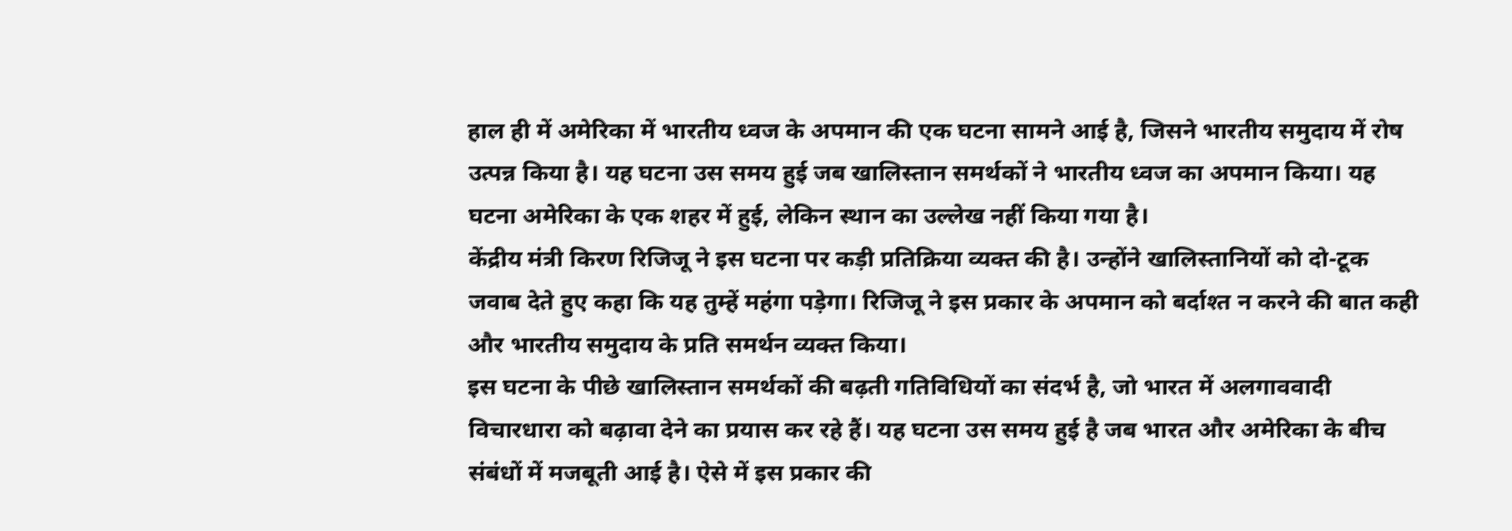हाल ही में अमेरिका में भारतीय ध्वज के अपमान की एक घटना सामने आई है, जिसने भारतीय समुदाय में रोष उत्पन्न किया है। यह घटना उस समय हुई जब खालिस्तान समर्थकों ने भारतीय ध्वज का अपमान किया। यह घटना अमेरिका के एक शहर में हुई, लेकिन स्थान का उल्लेख नहीं किया गया है।
केंद्रीय मंत्री किरण रिजिजू ने इस घटना पर कड़ी प्रतिक्रिया व्यक्त की है। उन्होंने खालिस्तानियों को दो-टूक जवाब देते हुए कहा कि यह तुम्हें महंगा पड़ेगा। रिजिजू ने इस प्रकार के अपमान को बर्दाश्त न करने की बात कही और भारतीय समुदाय के प्रति समर्थन व्यक्त किया।
इस घटना के पीछे खालिस्तान समर्थकों की बढ़ती गतिविधियों का संदर्भ है, जो भारत में अलगाववादी विचारधारा को बढ़ावा देने का प्रयास कर रहे हैं। यह घटना उस समय हुई है जब भारत और अमेरिका के बीच संबंधों में मजबूती आई है। ऐसे में इस प्रकार की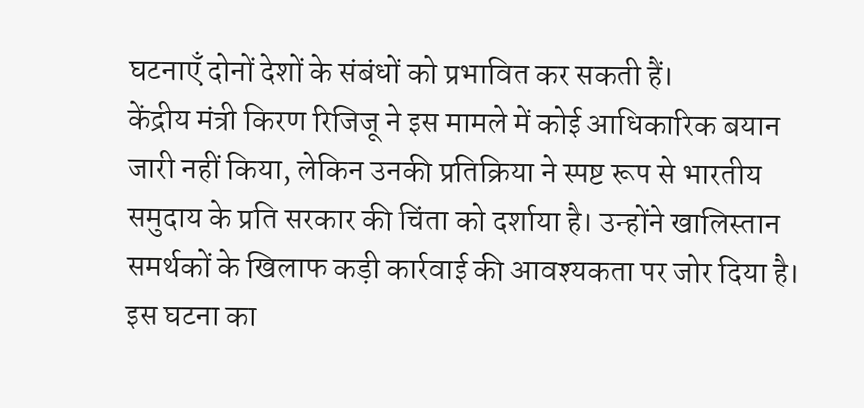घटनाएँ दोनों देशों के संबंधों को प्रभावित कर सकती हैं।
केंद्रीय मंत्री किरण रिजिजू ने इस मामले में कोई आधिकारिक बयान जारी नहीं किया, लेकिन उनकी प्रतिक्रिया ने स्पष्ट रूप से भारतीय समुदाय के प्रति सरकार की चिंता को दर्शाया है। उन्होंने खालिस्तान समर्थकों के खिलाफ कड़ी कार्रवाई की आवश्यकता पर जोर दिया है।
इस घटना का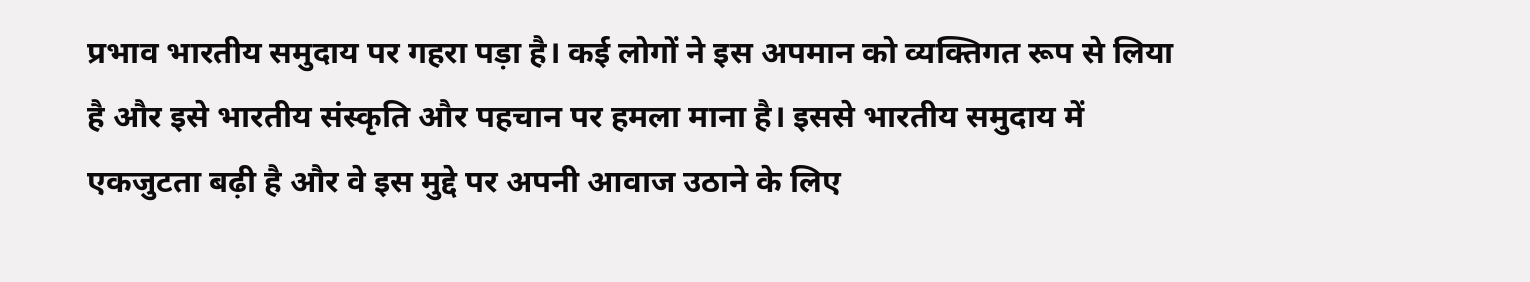प्रभाव भारतीय समुदाय पर गहरा पड़ा है। कई लोगों ने इस अपमान को व्यक्तिगत रूप से लिया है और इसे भारतीय संस्कृति और पहचान पर हमला माना है। इससे भारतीय समुदाय में एकजुटता बढ़ी है और वे इस मुद्दे पर अपनी आवाज उठाने के लिए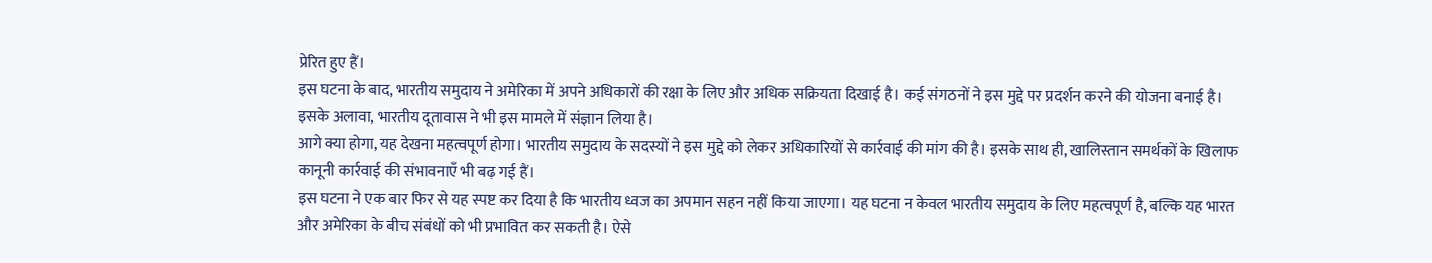प्रेरित हुए हैं।
इस घटना के बाद, भारतीय समुदाय ने अमेरिका में अपने अधिकारों की रक्षा के लिए और अधिक सक्रियता दिखाई है। कई संगठनों ने इस मुद्दे पर प्रदर्शन करने की योजना बनाई है। इसके अलावा, भारतीय दूतावास ने भी इस मामले में संज्ञान लिया है।
आगे क्या होगा, यह देखना महत्वपूर्ण होगा। भारतीय समुदाय के सदस्यों ने इस मुद्दे को लेकर अधिकारियों से कार्रवाई की मांग की है। इसके साथ ही, खालिस्तान समर्थकों के खिलाफ कानूनी कार्रवाई की संभावनाएँ भी बढ़ गई हैं।
इस घटना ने एक बार फिर से यह स्पष्ट कर दिया है कि भारतीय ध्वज का अपमान सहन नहीं किया जाएगा। यह घटना न केवल भारतीय समुदाय के लिए महत्वपूर्ण है, बल्कि यह भारत और अमेरिका के बीच संबंधों को भी प्रभावित कर सकती है। ऐसे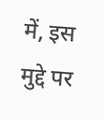में, इस मुद्दे पर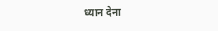ध्यान देना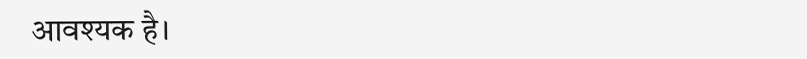आवश्यक है।